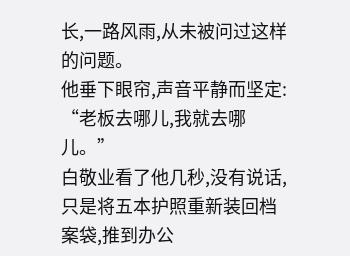长,一路风雨,从未被问过这样的问题。
他垂下眼帘,声音平静而坚定:
“老板去哪儿,我就去哪儿。”
白敬业看了他几秒,没有说话,只是将五本护照重新装回档案袋,推到办公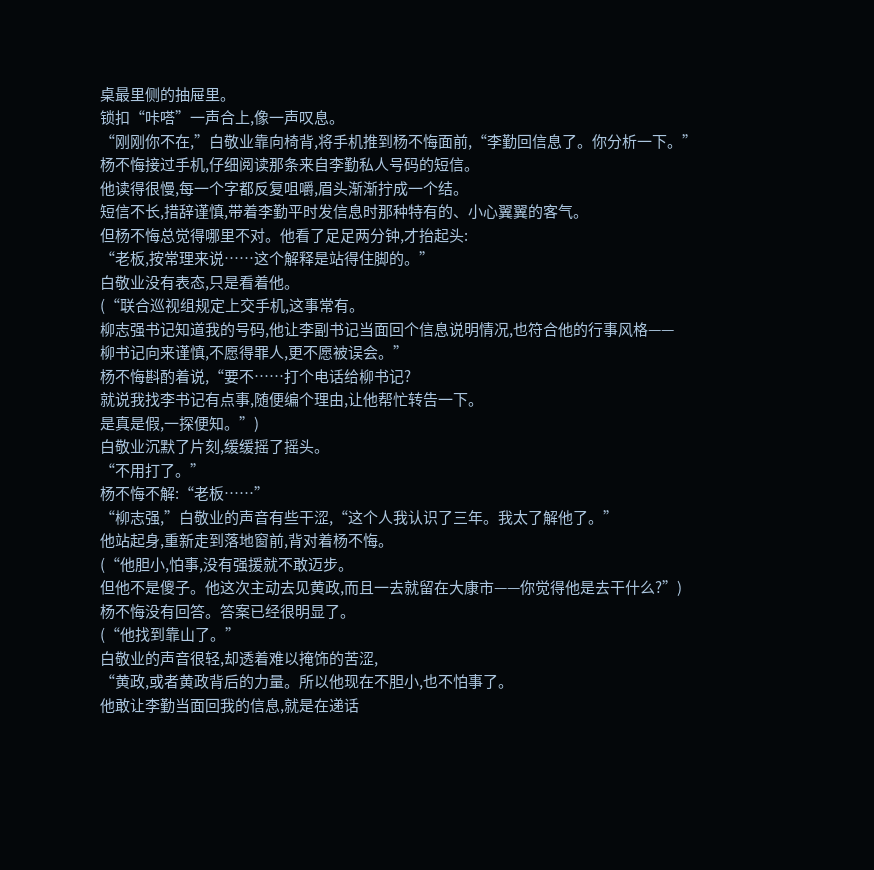桌最里侧的抽屉里。
锁扣“咔嗒”一声合上,像一声叹息。
“刚刚你不在,”白敬业靠向椅背,将手机推到杨不悔面前,“李勤回信息了。你分析一下。”
杨不悔接过手机,仔细阅读那条来自李勤私人号码的短信。
他读得很慢,每一个字都反复咀嚼,眉头渐渐拧成一个结。
短信不长,措辞谨慎,带着李勤平时发信息时那种特有的、小心翼翼的客气。
但杨不悔总觉得哪里不对。他看了足足两分钟,才抬起头:
“老板,按常理来说……这个解释是站得住脚的。”
白敬业没有表态,只是看着他。
(“联合巡视组规定上交手机,这事常有。
柳志强书记知道我的号码,他让李副书记当面回个信息说明情况,也符合他的行事风格——
柳书记向来谨慎,不愿得罪人,更不愿被误会。”
杨不悔斟酌着说,“要不……打个电话给柳书记?
就说我找李书记有点事,随便编个理由,让他帮忙转告一下。
是真是假,一探便知。”)
白敬业沉默了片刻,缓缓摇了摇头。
“不用打了。”
杨不悔不解:“老板……”
“柳志强,”白敬业的声音有些干涩,“这个人我认识了三年。我太了解他了。”
他站起身,重新走到落地窗前,背对着杨不悔。
(“他胆小,怕事,没有强援就不敢迈步。
但他不是傻子。他这次主动去见黄政,而且一去就留在大康市——你觉得他是去干什么?”)
杨不悔没有回答。答案已经很明显了。
(“他找到靠山了。”
白敬业的声音很轻,却透着难以掩饰的苦涩,
“黄政,或者黄政背后的力量。所以他现在不胆小,也不怕事了。
他敢让李勤当面回我的信息,就是在递话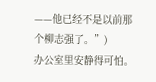——他已经不是以前那个柳志强了。”)
办公室里安静得可怕。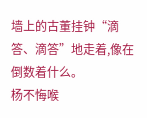墙上的古董挂钟“滴答、滴答”地走着,像在倒数着什么。
杨不悔喉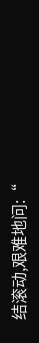结滚动,艰难地问:“